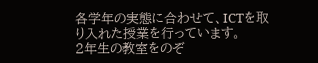各学年の実態に合わせて、ICTを取り入れた授業を行っています。
2年生の教室をのぞ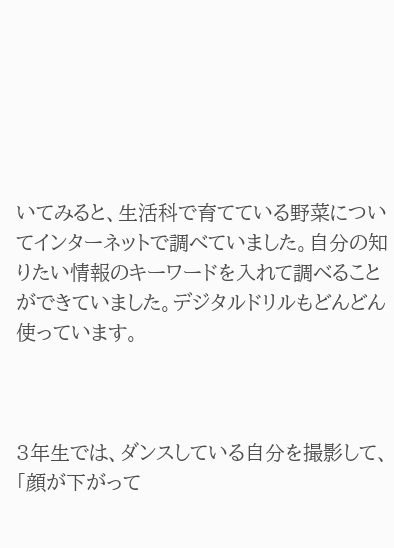いてみると、生活科で育てている野菜についてインターネットで調べていました。自分の知りたい情報のキーワードを入れて調べることができていました。デジタルドリルもどんどん使っています。



3年生では、ダンスしている自分を撮影して、「顔が下がって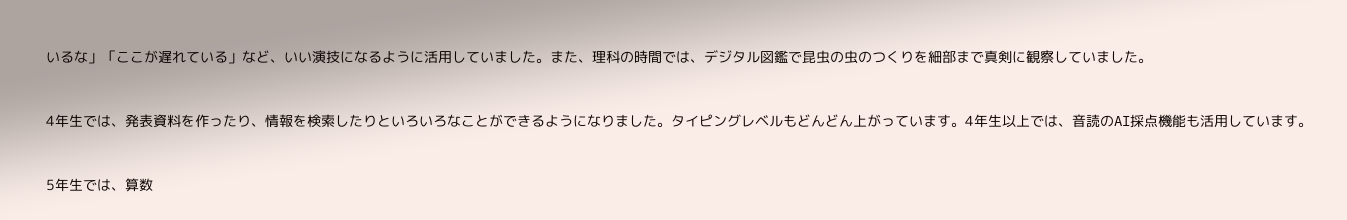いるな」「ここが遅れている」など、いい演技になるように活用していました。また、理科の時間では、デジタル図鑑で昆虫の虫のつくりを細部まで真剣に観察していました。



4年生では、発表資料を作ったり、情報を検索したりといろいろなことができるようになりました。タイピングレベルもどんどん上がっています。4年生以上では、音読のAI採点機能も活用しています。



5年生では、算数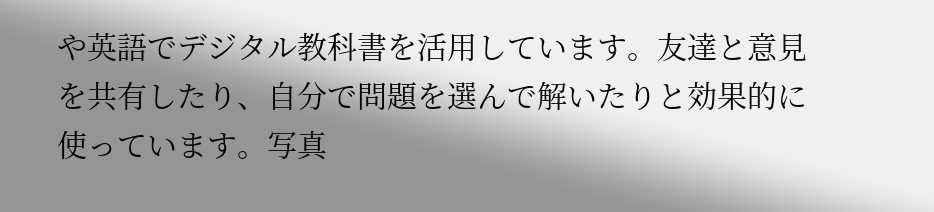や英語でデジタル教科書を活用しています。友達と意見を共有したり、自分で問題を選んで解いたりと効果的に使っています。写真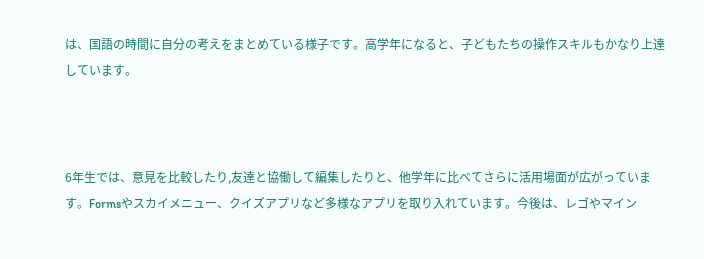は、国語の時間に自分の考えをまとめている様子です。高学年になると、子どもたちの操作スキルもかなり上達しています。



6年生では、意見を比較したり,友達と協働して編集したりと、他学年に比べてさらに活用場面が広がっています。Formsやスカイメニュー、クイズアプリなど多様なアプリを取り入れています。今後は、レゴやマイン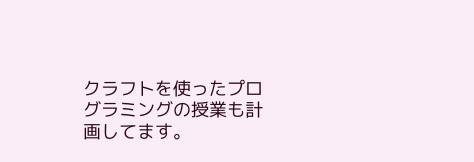クラフトを使ったプログラミングの授業も計画してます。